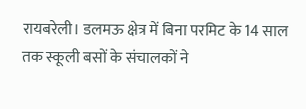रायबरेली। डलमऊ क्षेत्र में बिना परमिट के 14 साल तक स्कूली बसों के संचालकों ने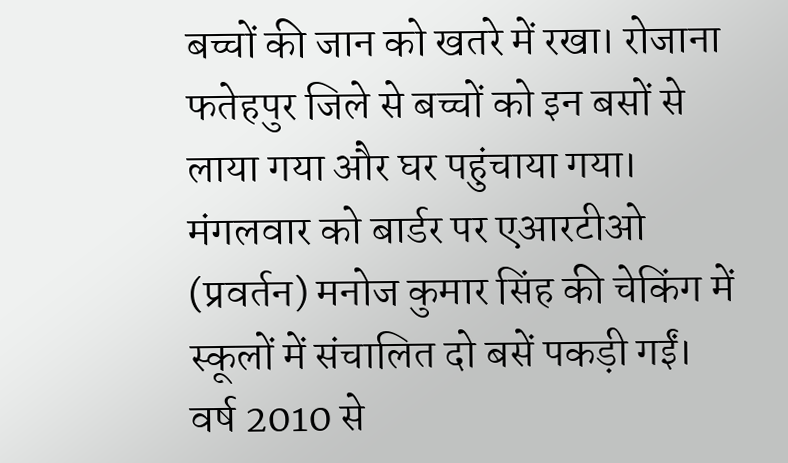बच्चों की जान को खतरे में रखा। रोजाना फतेहपुर जिले से बच्चों को इन बसों से लाया गया और घर पहुंचाया गया। मंगलवार को बार्डर पर एआरटीओ (प्रवर्तन) मनोज कुमार सिंह की चेकिंग में स्कूलों में संचालित दो बसें पकड़ी गईं। वर्ष 2010 से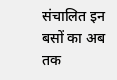संचालित इन बसों का अब तक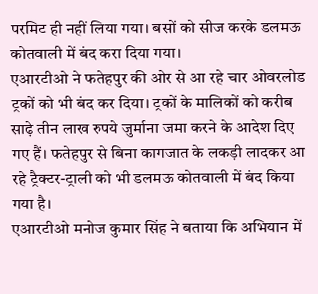परमिट ही नहीं लिया गया। बसों को सीज करके डलमऊ कोतवाली में बंद करा दिया गया।
एआरटीओ ने फतेहपुर की ओर से आ रहे चार ओवरलोड ट्रकों को भी बंद कर दिया। ट्रकों के मालिकों को करीब साढ़े तीन लाख रुपये जुर्माना जमा करने के आदेश दिए गए हैं। फतेहपुर से बिना कागजात के लकड़ी लादकर आ रहे ट्रैक्टर-ट्राली को भी डलमऊ कोतवाली में बंद किया गया है।
एआरटीओ मनोज कुमार सिंह ने बताया कि अभियान में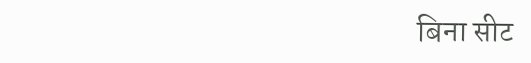बिना सीट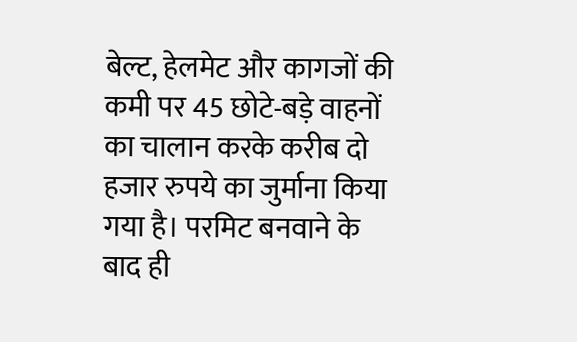बेल्ट, हेलमेट और कागजों की कमी पर 45 छोटे-बड़े वाहनों का चालान करके करीब दो हजार रुपये का जुर्माना किया गया है। परमिट बनवाने के बाद ही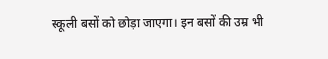स्कूली बसों को छोड़ा जाएगा। इन बसों की उम्र भी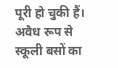पूरी हो चुकी हैं। अवैध रूप से स्कूली बसों का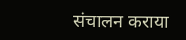संचालन कराया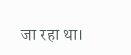जा रहा था।